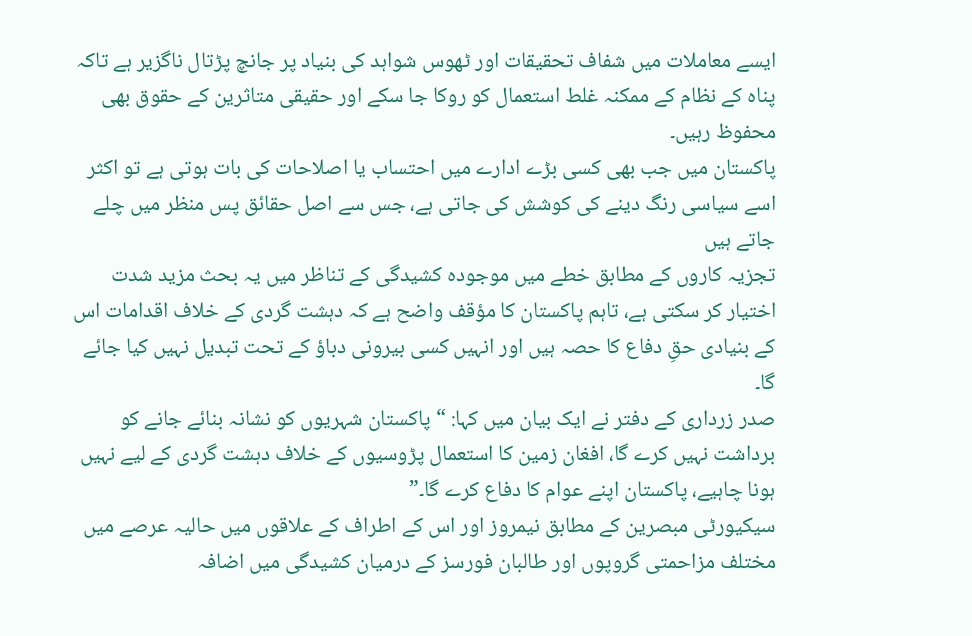ایسے معاملات میں شفاف تحقیقات اور ٹھوس شواہد کی بنیاد پر جانچ پڑتال ناگزیر ہے تاکہ پناہ کے نظام کے ممکنہ غلط استعمال کو روکا جا سکے اور حقیقی متاثرین کے حقوق بھی محفوظ رہیں۔
پاکستان میں جب بھی کسی بڑے ادارے میں احتساب یا اصلاحات کی بات ہوتی ہے تو اکثر اسے سیاسی رنگ دینے کی کوشش کی جاتی ہے، جس سے اصل حقائق پس منظر میں چلے جاتے ہیں
تجزیہ کاروں کے مطابق خطے میں موجودہ کشیدگی کے تناظر میں یہ بحث مزید شدت اختیار کر سکتی ہے، تاہم پاکستان کا مؤقف واضح ہے کہ دہشت گردی کے خلاف اقدامات اس کے بنیادی حقِ دفاع کا حصہ ہیں اور انہیں کسی بیرونی دباؤ کے تحت تبدیل نہیں کیا جائے گا۔
صدر زرداری کے دفتر نے ایک بیان میں کہا: “پاکستان شہریوں کو نشانہ بنائے جانے کو برداشت نہیں کرے گا، افغان زمین کا استعمال پڑوسیوں کے خلاف دہشت گردی کے لیے نہیں ہونا چاہیے، پاکستان اپنے عوام کا دفاع کرے گا۔”
سیکیورٹی مبصرین کے مطابق نیمروز اور اس کے اطراف کے علاقوں میں حالیہ عرصے میں مختلف مزاحمتی گروپوں اور طالبان فورسز کے درمیان کشیدگی میں اضافہ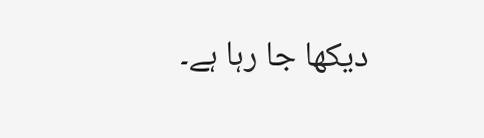دیکھا جا رہا ہے۔